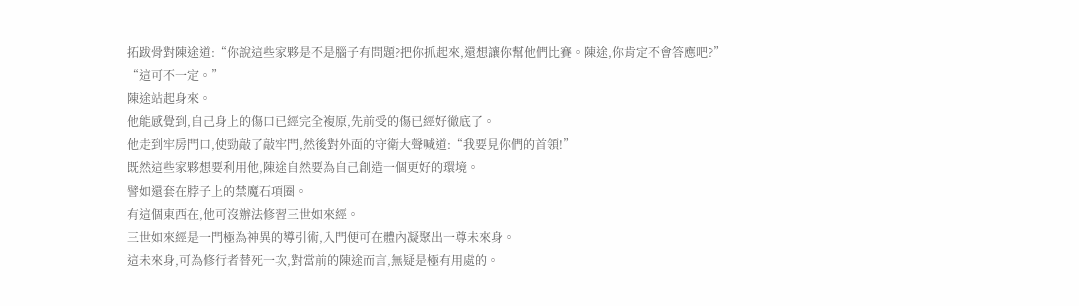拓跋骨對陳途道:“你說這些家夥是不是腦子有問題?把你抓起來,還想讓你幫他們比賽。陳途,你肯定不會答應吧?”
“這可不一定。”
陳途站起身來。
他能感覺到,自己身上的傷口已經完全複原,先前受的傷已經好徹底了。
他走到牢房門口,使勁敲了敲牢門,然後對外面的守衛大聲喊道:“我要見你們的首領!”
既然這些家夥想要利用他,陳途自然要為自己創造一個更好的環境。
譬如還套在脖子上的禁魔石項圈。
有這個東西在,他可沒辦法修習三世如來經。
三世如來經是一門極為神異的導引術,入門便可在體內凝聚出一尊未來身。
這未來身,可為修行者替死一次,對當前的陳途而言,無疑是極有用處的。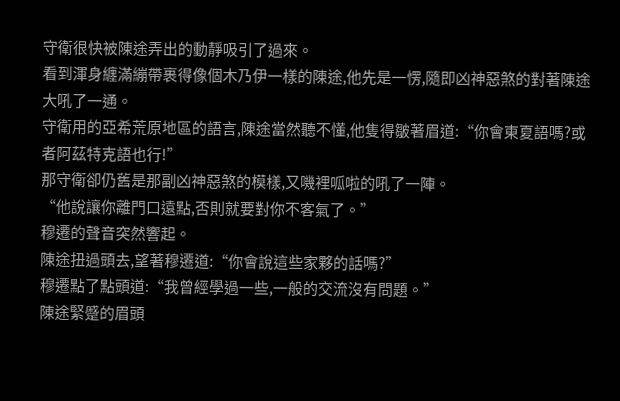守衛很快被陳途弄出的動靜吸引了過來。
看到渾身纏滿繃帶裹得像個木乃伊一樣的陳途,他先是一愣,隨即凶神惡煞的對著陳途大吼了一通。
守衛用的亞希荒原地區的語言,陳途當然聽不懂,他隻得皺著眉道:“你會東夏語嗎?或者阿茲特克語也行!”
那守衛卻仍舊是那副凶神惡煞的模樣,又嘰裡呱啦的吼了一陣。
“他說讓你離門口遠點,否則就要對你不客氣了。”
穆遷的聲音突然響起。
陳途扭過頭去,望著穆遷道:“你會說這些家夥的話嗎?”
穆遷點了點頭道:“我曾經學過一些,一般的交流沒有問題。”
陳途緊蹙的眉頭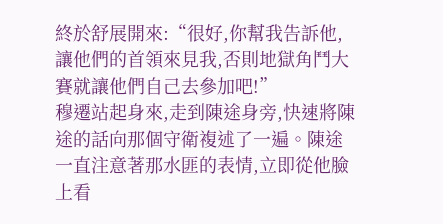終於舒展開來:“很好,你幫我告訴他,讓他們的首領來見我,否則地獄角鬥大賽就讓他們自己去參加吧!”
穆遷站起身來,走到陳途身旁,快速將陳途的話向那個守衛複述了一遍。陳途一直注意著那水匪的表情,立即從他臉上看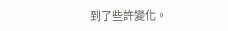到了些許變化。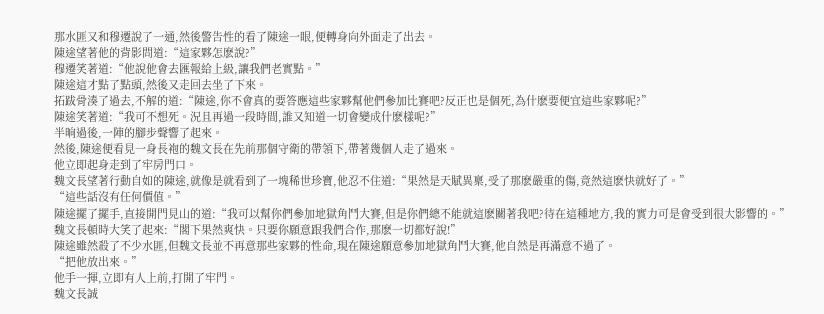那水匪又和穆遷說了一通,然後警告性的看了陳途一眼,便轉身向外面走了出去。
陳途望著他的背影問道:“這家夥怎麽說?”
穆遷笑著道:“他說他會去匯報給上級,讓我們老實點。”
陳途這才點了點頭,然後又走回去坐了下來。
拓跋骨湊了過去,不解的道:“陳途,你不會真的要答應這些家夥幫他們參加比賽吧?反正也是個死,為什麽要便宜這些家夥呢?”
陳途笑著道:“我可不想死。況且再過一段時間,誰又知道一切會變成什麽樣呢?”
半晌過後,一陣的腳步聲響了起來。
然後,陳途便看見一身長袍的魏文長在先前那個守衛的帶領下,帶著幾個人走了過來。
他立即起身走到了牢房門口。
魏文長望著行動自如的陳途,就像是就看到了一塊稀世珍寶,他忍不住道:“果然是天賦異稟,受了那麽嚴重的傷,竟然這麽快就好了。”
“這些話沒有任何價值。”
陳途擺了擺手,直接開門見山的道:“我可以幫你們參加地獄角鬥大賽,但是你們總不能就這麽關著我吧?待在這種地方,我的實力可是會受到很大影響的。”
魏文長頓時大笑了起來:“閣下果然爽快。只要你願意跟我們合作,那麽一切都好說!”
陳途雖然殺了不少水匪,但魏文長並不再意那些家夥的性命,現在陳途願意參加地獄角鬥大賽,他自然是再滿意不過了。
“把他放出來。”
他手一揮,立即有人上前,打開了牢門。
魏文長誠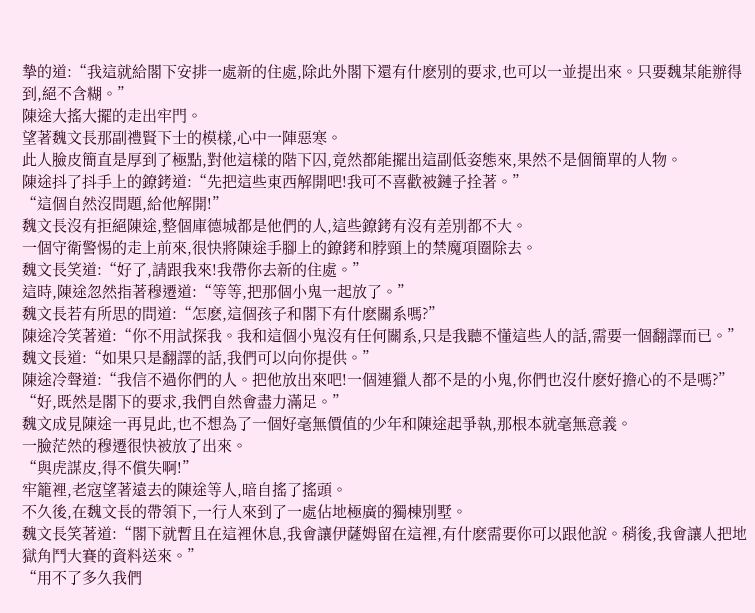摯的道:“我這就給閣下安排一處新的住處,除此外閣下還有什麽別的要求,也可以一並提出來。只要魏某能辦得到,絕不含糊。”
陳途大搖大擺的走出牢門。
望著魏文長那副禮賢下士的模樣,心中一陣惡寒。
此人臉皮簡直是厚到了極點,對他這樣的階下囚,竟然都能擺出這副低姿態來,果然不是個簡單的人物。
陳途抖了抖手上的鐐銬道:“先把這些東西解開吧!我可不喜歡被鏈子拴著。”
“這個自然沒問題,給他解開!”
魏文長沒有拒絕陳途,整個庫德城都是他們的人,這些鐐銬有沒有差別都不大。
一個守衛警惕的走上前來,很快將陳途手腳上的鐐銬和脖頸上的禁魔項圈除去。
魏文長笑道:“好了,請跟我來!我帶你去新的住處。”
這時,陳途忽然指著穆遷道:“等等,把那個小鬼一起放了。”
魏文長若有所思的問道:“怎麽,這個孩子和閣下有什麽關系嗎?”
陳途冷笑著道:“你不用試探我。我和這個小鬼沒有任何關系,只是我聽不懂這些人的話,需要一個翻譯而已。”
魏文長道:“如果只是翻譯的話,我們可以向你提供。”
陳途冷聲道:“我信不過你們的人。把他放出來吧!一個連獵人都不是的小鬼,你們也沒什麽好擔心的不是嗎?”
“好,既然是閣下的要求,我們自然會盡力滿足。”
魏文成見陳途一再見此,也不想為了一個好毫無價值的少年和陳途起爭執,那根本就毫無意義。
一臉茫然的穆遷很快被放了出來。
“與虎謀皮,得不償失啊!”
牢籠裡,老寇望著遠去的陳途等人,暗自搖了搖頭。
不久後,在魏文長的帶領下,一行人來到了一處佔地極廣的獨棟別墅。
魏文長笑著道:“閣下就暫且在這裡休息,我會讓伊薩姆留在這裡,有什麽需要你可以跟他說。稍後,我會讓人把地獄角鬥大賽的資料送來。”
“用不了多久我們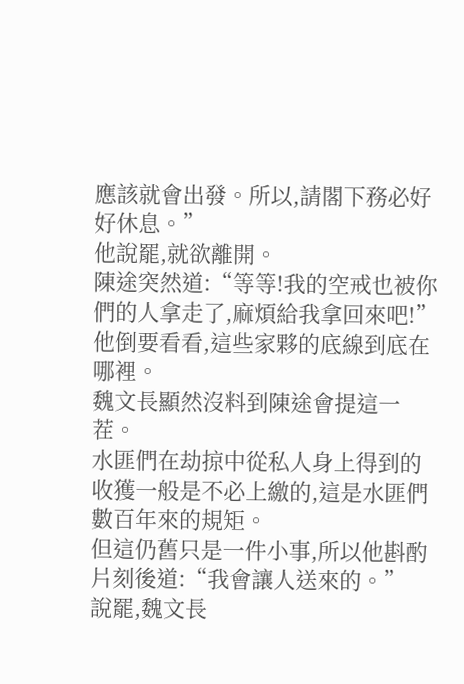應該就會出發。所以,請閣下務必好好休息。”
他說罷,就欲離開。
陳途突然道:“等等!我的空戒也被你們的人拿走了,麻煩給我拿回來吧!”
他倒要看看,這些家夥的底線到底在哪裡。
魏文長顯然沒料到陳途會提這一茬。
水匪們在劫掠中從私人身上得到的收獲一般是不必上繳的,這是水匪們數百年來的規矩。
但這仍舊只是一件小事,所以他斟酌片刻後道:“我會讓人送來的。”
說罷,魏文長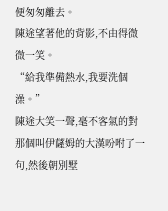便匆匆離去。
陳途望著他的背影,不由得微微一笑。
“給我準備熱水,我要洗個澡。”
陳途大笑一聲,毫不客氣的對那個叫伊薩姆的大漢吩咐了一句,然後朝別墅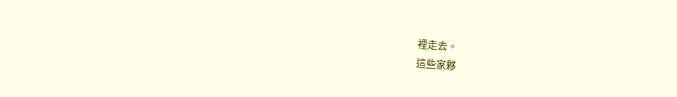裡走去。
這些家夥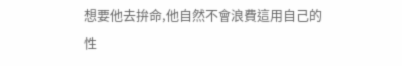想要他去拚命,他自然不會浪費這用自己的性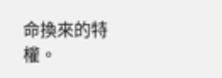命換來的特權。